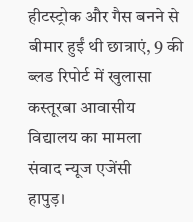हीटस्ट्रोक और गैस बनने से बीमार हुईं थी छात्राएं, 9 की ब्लड रिपोर्ट में खुलासा
कस्तूरबा आवासीय विद्यालय का मामला
संवाद न्यूज एजेंसी
हापुड़।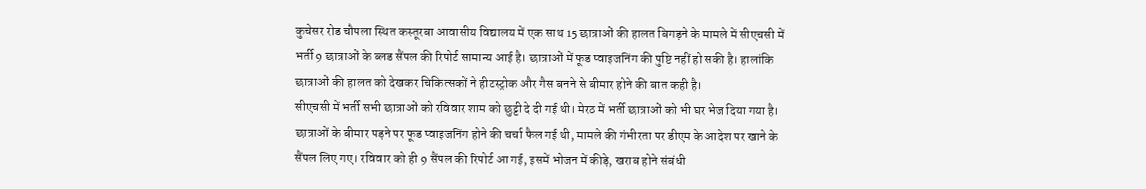कुचेसर रोड चौपला स्थित कस्तूरबा आवासीय विद्यालय में एक साथ 15 छात्राओं की हालत बिगड़ने के मामले में सीएचसी में भर्ती 9 छात्राओं के ब्लड सैंपल की रिपोर्ट सामान्य आई है। छात्राओं में फूड प्वाइजनिंग की पुष्टि नहीं हो सकी है। हालांकि छात्राओं की हालत को देखकर चिकित्सकों ने हीटस्ट्रोक और गैस बनने से बीमार होने की बात कही है।
सीएचसी में भर्ती सभी छात्राओं को रविवार शाम को छुट्टी दे दी गई थी। मेरठ में भर्ती छात्राओं को भी घर भेज दिया गया है। छात्राओं के बीमार पड़ने पर फूड प्वाइजनिंग होने की चर्चा फैल गई थी, मामले की गंभीरता पर डीएम के आदेश पर खाने के सैंपल लिए गए। रविवार को ही 9 सैंपल की रिपोर्ट आ गई, इसमें भोजन में कीड़े, खराब होने संबंधी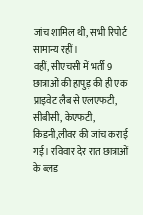जांच शामिल थी, सभी रिपोर्ट सामान्य रहीं।
वहीं, सीएचसी में भर्ती 9 छात्राओं की हापुड़ की ही एक प्राइवेट लैब से एलएफटी, सीबीसी, केएफटी, किडनी,लीवर की जांच कराई गई। रविवार देर रात छात्राओं के ब्लड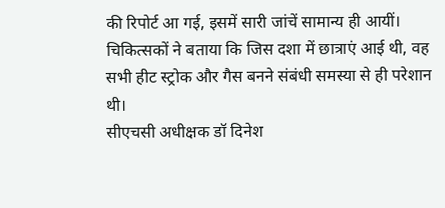की रिपोर्ट आ गई, इसमें सारी जांचें सामान्य ही आयीं। चिकित्सकों ने बताया कि जिस दशा में छात्राएं आई थी, वह सभी हीट स्ट्रोक और गैस बनने संबंधी समस्या से ही परेशान थी।
सीएचसी अधीक्षक डॉ दिनेश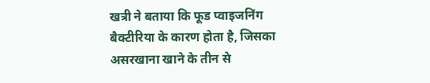खत्री ने बताया कि फूड प्वाइजनिंग बैक्टीरिया के कारण होता है, जिसका असरखाना खाने के तीन से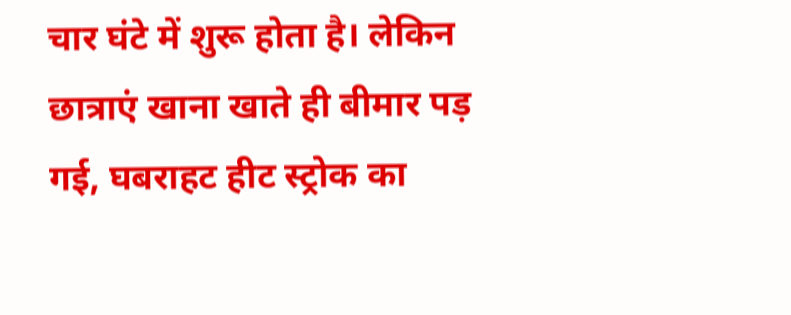चार घंटे में शुरू होता है। लेकिन छात्राएं खाना खाते ही बीमार पड़ गई, घबराहट हीट स्ट्रोक का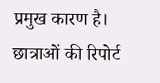प्रमुख कारण है। छात्राओं की रिपोर्ट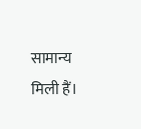सामान्य मिली हैं।